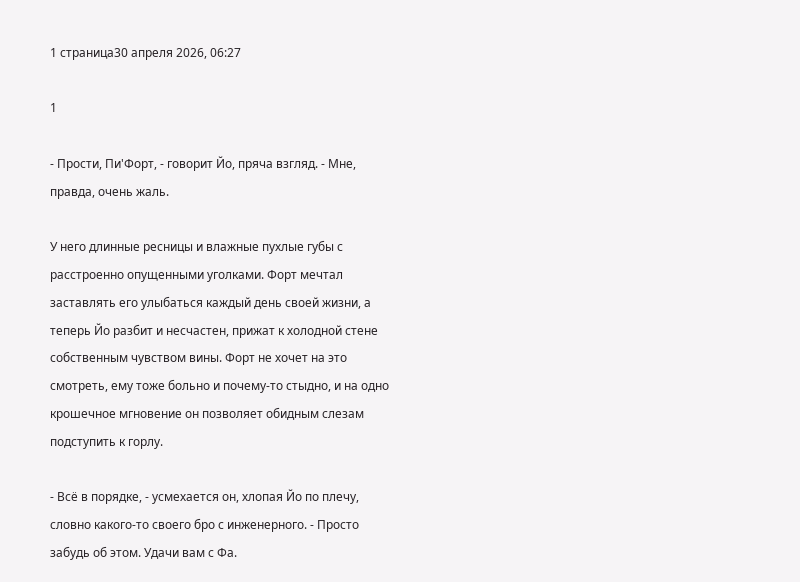1 страница30 апреля 2026, 06:27

1

- Прости, Пи'Форт, - говорит Йо, пряча взгляд. - Мне, правда, очень жаль.

У него длинные ресницы и влажные пухлые губы с расстроенно опущенными уголками. Форт мечтал заставлять его улыбаться каждый день своей жизни, а теперь Йо разбит и несчастен, прижат к холодной стене собственным чувством вины. Форт не хочет на это смотреть, ему тоже больно и почему-то стыдно, и на одно крошечное мгновение он позволяет обидным слезам подступить к горлу.

- Всё в порядке, - усмехается он, хлопая Йо по плечу, словно какого-то своего бро с инженерного. - Просто забудь об этом. Удачи вам с Фа.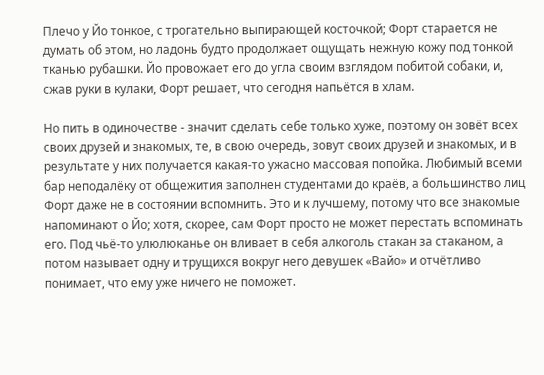Плечо у Йо тонкое, с трогательно выпирающей косточкой; Форт старается не думать об этом, но ладонь будто продолжает ощущать нежную кожу под тонкой тканью рубашки. Йо провожает его до угла своим взглядом побитой собаки, и, сжав руки в кулаки, Форт решает, что сегодня напьётся в хлам.

Но пить в одиночестве - значит сделать себе только хуже, поэтому он зовёт всех своих друзей и знакомых, те, в свою очередь, зовут своих друзей и знакомых, и в результате у них получается какая-то ужасно массовая попойка. Любимый всеми бар неподалёку от общежития заполнен студентами до краёв, а большинство лиц Форт даже не в состоянии вспомнить. Это и к лучшему, потому что все знакомые напоминают о Йо; хотя, скорее, сам Форт просто не может перестать вспоминать его. Под чьё-то улюлюканье он вливает в себя алкоголь стакан за стаканом, а потом называет одну и трущихся вокруг него девушек «Вайо» и отчётливо понимает, что ему уже ничего не поможет.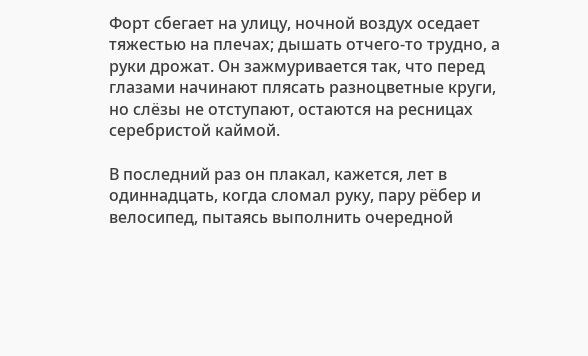Форт сбегает на улицу, ночной воздух оседает тяжестью на плечах; дышать отчего-то трудно, а руки дрожат. Он зажмуривается так, что перед глазами начинают плясать разноцветные круги, но слёзы не отступают, остаются на ресницах серебристой каймой.

В последний раз он плакал, кажется, лет в одиннадцать, когда сломал руку, пару рёбер и велосипед, пытаясь выполнить очередной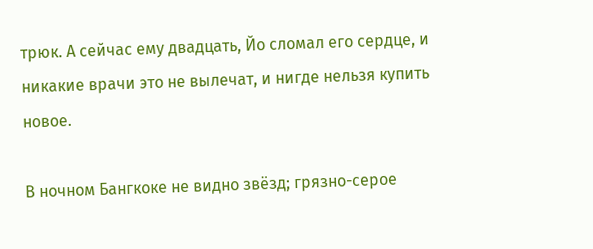трюк. А сейчас ему двадцать, Йо сломал его сердце, и никакие врачи это не вылечат, и нигде нельзя купить новое.

В ночном Бангкоке не видно звёзд; грязно-серое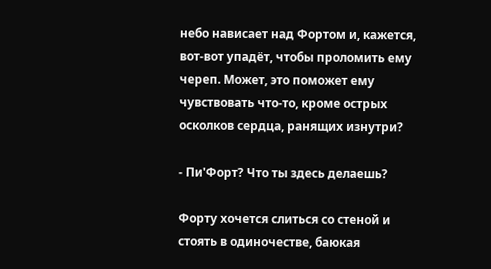небо нависает над Фортом и, кажется, вот-вот упадёт, чтобы проломить ему череп. Может, это поможет ему чувствовать что-то, кроме острых осколков сердца, ранящих изнутри?

- Пи'Форт? Что ты здесь делаешь?

Форту хочется слиться со стеной и стоять в одиночестве, баюкая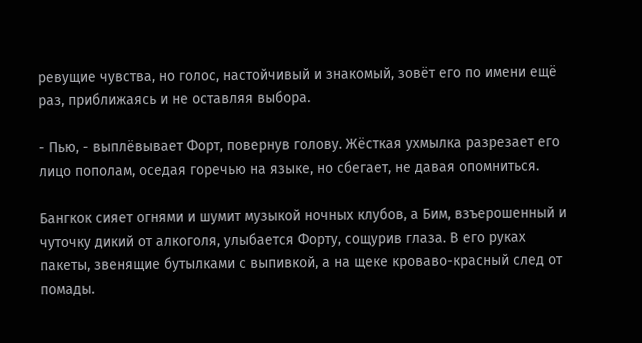ревущие чувства, но голос, настойчивый и знакомый, зовёт его по имени ещё раз, приближаясь и не оставляя выбора.

- Пью, - выплёвывает Форт, повернув голову. Жёсткая ухмылка разрезает его лицо пополам, оседая горечью на языке, но сбегает, не давая опомниться.

Бангкок сияет огнями и шумит музыкой ночных клубов, а Бим, взъерошенный и чуточку дикий от алкоголя, улыбается Форту, сощурив глаза. В его руках пакеты, звенящие бутылками с выпивкой, а на щеке кроваво-красный след от помады.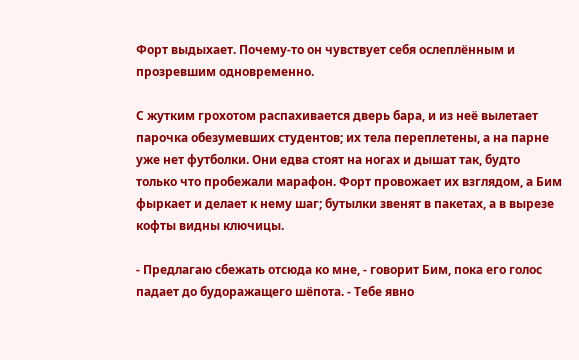Форт выдыхает. Почему-то он чувствует себя ослеплённым и прозревшим одновременно.

С жутким грохотом распахивается дверь бара, и из неё вылетает парочка обезумевших студентов; их тела переплетены, а на парне уже нет футболки. Они едва стоят на ногах и дышат так, будто только что пробежали марафон. Форт провожает их взглядом, а Бим фыркает и делает к нему шаг; бутылки звенят в пакетах, а в вырезе кофты видны ключицы.

- Предлагаю сбежать отсюда ко мне, - говорит Бим, пока его голос падает до будоражащего шёпота. - Тебе явно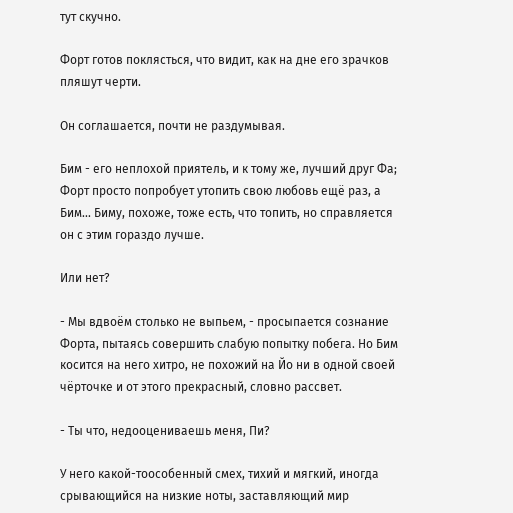тут скучно.

Форт готов поклясться, что видит, как на дне его зрачков пляшут черти.

Он соглашается, почти не раздумывая.

Бим - его неплохой приятель, и к тому же, лучший друг Фа; Форт просто попробует утопить свою любовь ещё раз, а Бим... Биму, похоже, тоже есть, что топить, но справляется он с этим гораздо лучше.

Или нет?

- Мы вдвоём столько не выпьем, - просыпается сознание Форта, пытаясь совершить слабую попытку побега. Но Бим косится на него хитро, не похожий на Йо ни в одной своей чёрточке и от этого прекрасный, словно рассвет.

- Ты что, недооцениваешь меня, Пи?

У него какой-тоособенный смех, тихий и мягкий, иногда срывающийся на низкие ноты, заставляющий мир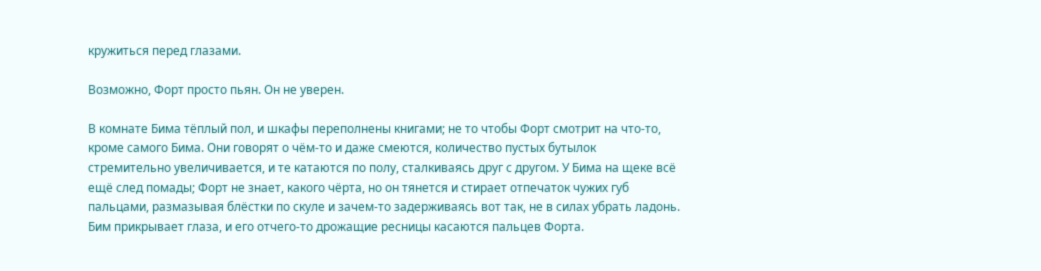кружиться перед глазами.

Возможно, Форт просто пьян. Он не уверен.

В комнате Бима тёплый пол, и шкафы переполнены книгами; не то чтобы Форт смотрит на что-то, кроме самого Бима. Они говорят о чём-то и даже смеются, количество пустых бутылок стремительно увеличивается, и те катаются по полу, сталкиваясь друг с другом. У Бима на щеке всё ещё след помады; Форт не знает, какого чёрта, но он тянется и стирает отпечаток чужих губ пальцами, размазывая блёстки по скуле и зачем-то задерживаясь вот так, не в силах убрать ладонь. Бим прикрывает глаза, и его отчего-то дрожащие ресницы касаются пальцев Форта.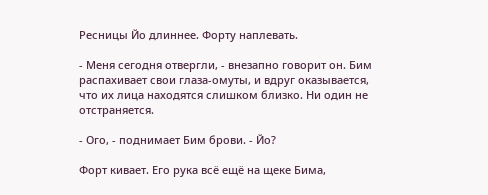Ресницы Йо длиннее. Форту наплевать.

- Меня сегодня отвергли, - внезапно говорит он. Бим распахивает свои глаза-омуты, и вдруг оказывается, что их лица находятся слишком близко. Ни один не отстраняется.

- Ого, - поднимает Бим брови. - Йо?

Форт кивает. Его рука всё ещё на щеке Бима,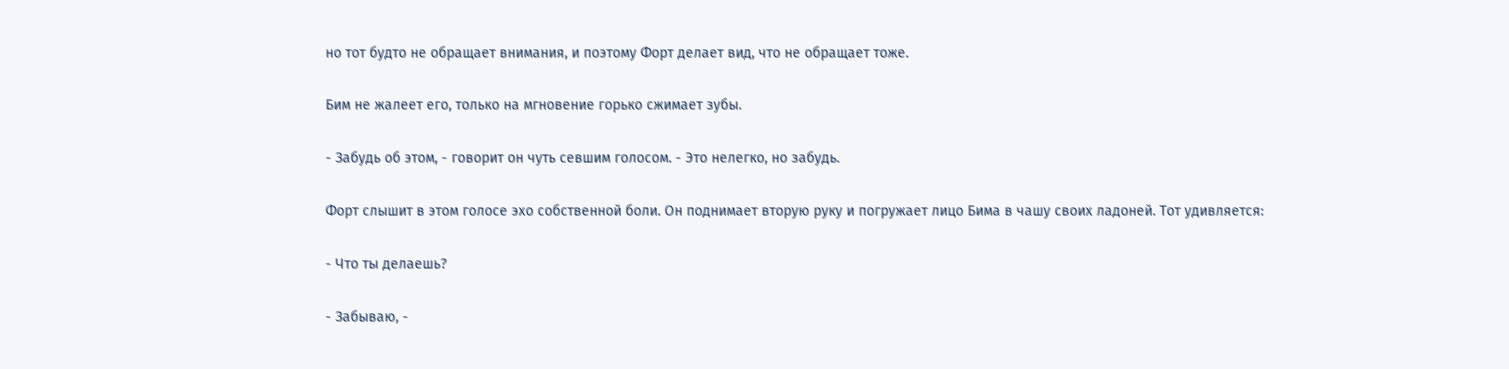но тот будто не обращает внимания, и поэтому Форт делает вид, что не обращает тоже.

Бим не жалеет его, только на мгновение горько сжимает зубы.

- Забудь об этом, - говорит он чуть севшим голосом. - Это нелегко, но забудь.

Форт слышит в этом голосе эхо собственной боли. Он поднимает вторую руку и погружает лицо Бима в чашу своих ладоней. Тот удивляется:

- Что ты делаешь?

- Забываю, -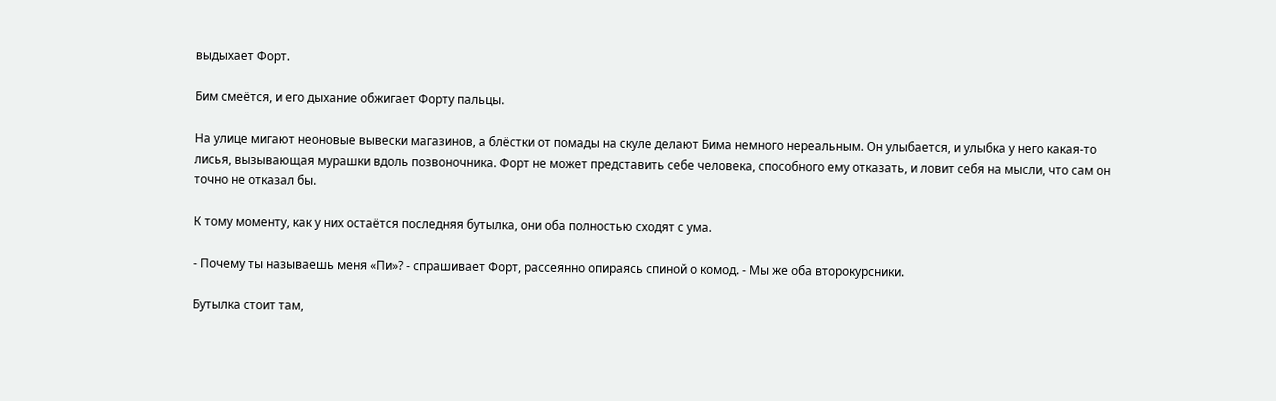выдыхает Форт.

Бим смеётся, и его дыхание обжигает Форту пальцы.

На улице мигают неоновые вывески магазинов, а блёстки от помады на скуле делают Бима немного нереальным. Он улыбается, и улыбка у него какая-то лисья, вызывающая мурашки вдоль позвоночника. Форт не может представить себе человека, способного ему отказать, и ловит себя на мысли, что сам он точно не отказал бы.

К тому моменту, как у них остаётся последняя бутылка, они оба полностью сходят с ума.

- Почему ты называешь меня «Пи»? - спрашивает Форт, рассеянно опираясь спиной о комод. - Мы же оба второкурсники.

Бутылка стоит там,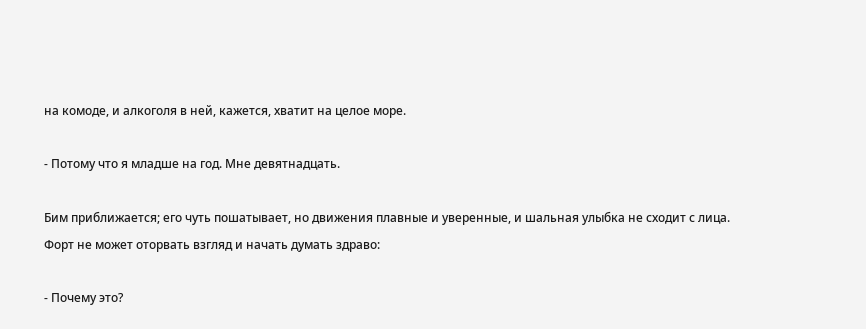на комоде, и алкоголя в ней, кажется, хватит на целое море.

- Потому что я младше на год. Мне девятнадцать.

Бим приближается; его чуть пошатывает, но движения плавные и уверенные, и шальная улыбка не сходит с лица. Форт не может оторвать взгляд и начать думать здраво:

- Почему это?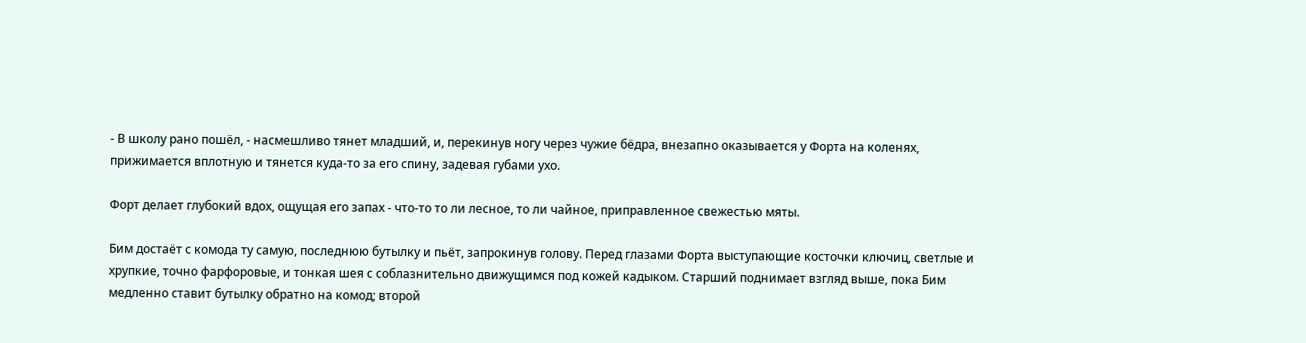- В школу рано пошёл, - насмешливо тянет младший, и, перекинув ногу через чужие бёдра, внезапно оказывается у Форта на коленях, прижимается вплотную и тянется куда-то за его спину, задевая губами ухо.

Форт делает глубокий вдох, ощущая его запах - что-то то ли лесное, то ли чайное, приправленное свежестью мяты.

Бим достаёт с комода ту самую, последнюю бутылку и пьёт, запрокинув голову. Перед глазами Форта выступающие косточки ключиц, светлые и хрупкие, точно фарфоровые, и тонкая шея с соблазнительно движущимся под кожей кадыком. Старший поднимает взгляд выше, пока Бим медленно ставит бутылку обратно на комод; второй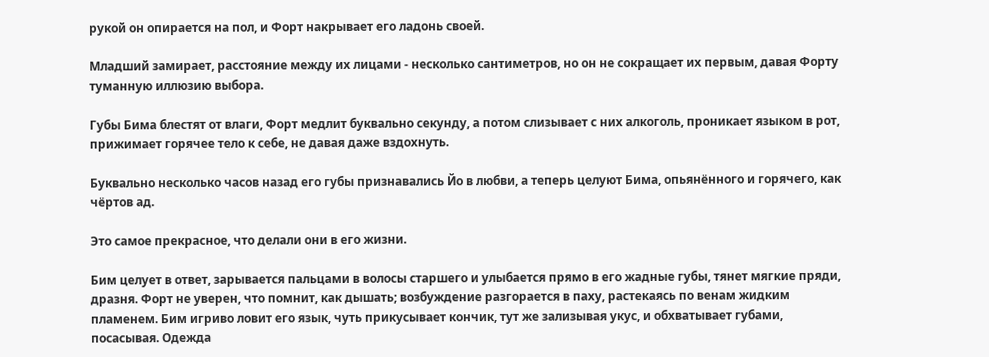рукой он опирается на пол, и Форт накрывает его ладонь своей.

Младший замирает, расстояние между их лицами - несколько сантиметров, но он не сокращает их первым, давая Форту туманную иллюзию выбора.

Губы Бима блестят от влаги, Форт медлит буквально секунду, а потом слизывает с них алкоголь, проникает языком в рот, прижимает горячее тело к себе, не давая даже вздохнуть.

Буквально несколько часов назад его губы признавались Йо в любви, а теперь целуют Бима, опьянённого и горячего, как чёртов ад.

Это самое прекрасное, что делали они в его жизни.

Бим целует в ответ, зарывается пальцами в волосы старшего и улыбается прямо в его жадные губы, тянет мягкие пряди, дразня. Форт не уверен, что помнит, как дышать; возбуждение разгорается в паху, растекаясь по венам жидким пламенем. Бим игриво ловит его язык, чуть прикусывает кончик, тут же зализывая укус, и обхватывает губами, посасывая. Одежда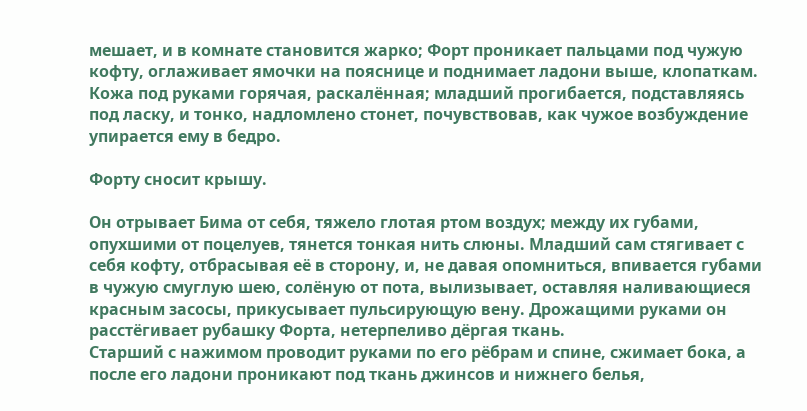мешает, и в комнате становится жарко; Форт проникает пальцами под чужую кофту, оглаживает ямочки на пояснице и поднимает ладони выше, клопаткам. Кожа под руками горячая, раскалённая; младший прогибается, подставляясь под ласку, и тонко, надломлено стонет, почувствовав, как чужое возбуждение упирается ему в бедро.

Форту сносит крышу.

Он отрывает Бима от себя, тяжело глотая ртом воздух; между их губами, опухшими от поцелуев, тянется тонкая нить слюны. Младший сам стягивает с себя кофту, отбрасывая её в сторону, и, не давая опомниться, впивается губами в чужую смуглую шею, солёную от пота, вылизывает, оставляя наливающиеся красным засосы, прикусывает пульсирующую вену. Дрожащими руками он расстёгивает рубашку Форта, нетерпеливо дёргая ткань.
Старший с нажимом проводит руками по его рёбрам и спине, сжимает бока, а после его ладони проникают под ткань джинсов и нижнего белья,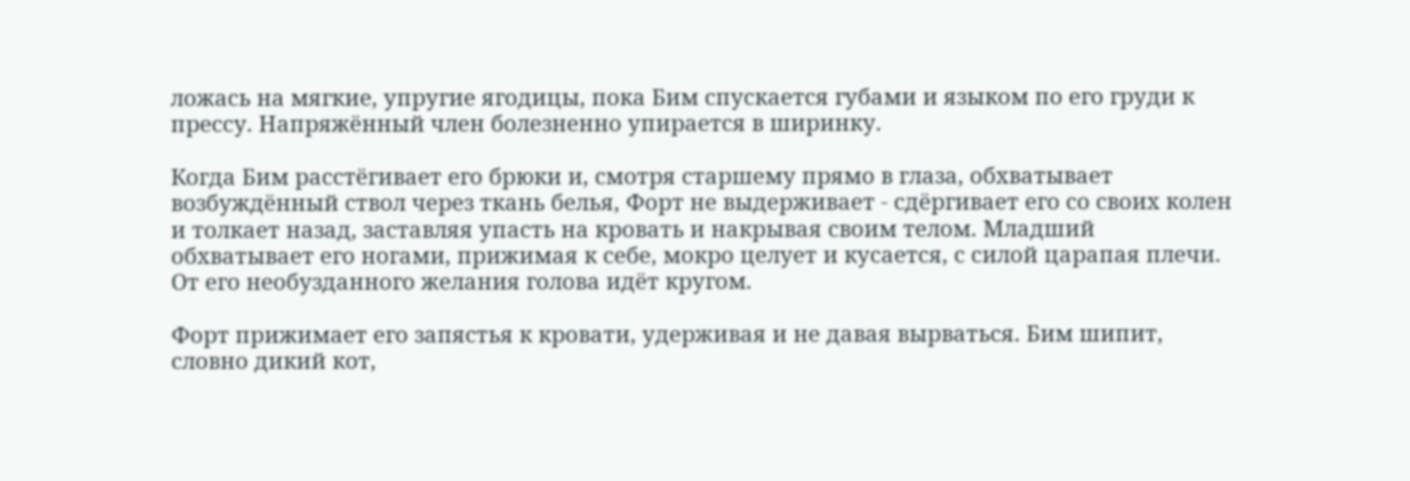ложась на мягкие, упругие ягодицы, пока Бим спускается губами и языком по его груди к прессу. Напряжённый член болезненно упирается в ширинку.

Когда Бим расстёгивает его брюки и, смотря старшему прямо в глаза, обхватывает возбуждённый ствол через ткань белья, Форт не выдерживает - сдёргивает его со своих колен и толкает назад, заставляя упасть на кровать и накрывая своим телом. Младший обхватывает его ногами, прижимая к себе, мокро целует и кусается, с силой царапая плечи. От его необузданного желания голова идёт кругом.

Форт прижимает его запястья к кровати, удерживая и не давая вырваться. Бим шипит, словно дикий кот,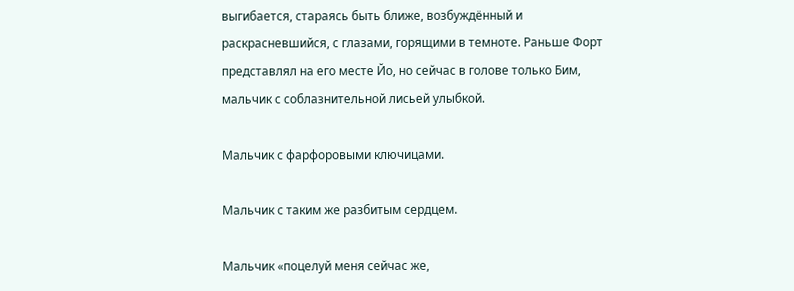выгибается, стараясь быть ближе, возбуждённый и раскрасневшийся, с глазами, горящими в темноте. Раньше Форт представлял на его месте Йо, но сейчас в голове только Бим, мальчик с соблазнительной лисьей улыбкой.

Мальчик с фарфоровыми ключицами.

Мальчик с таким же разбитым сердцем.

Мальчик «поцелуй меня сейчас же,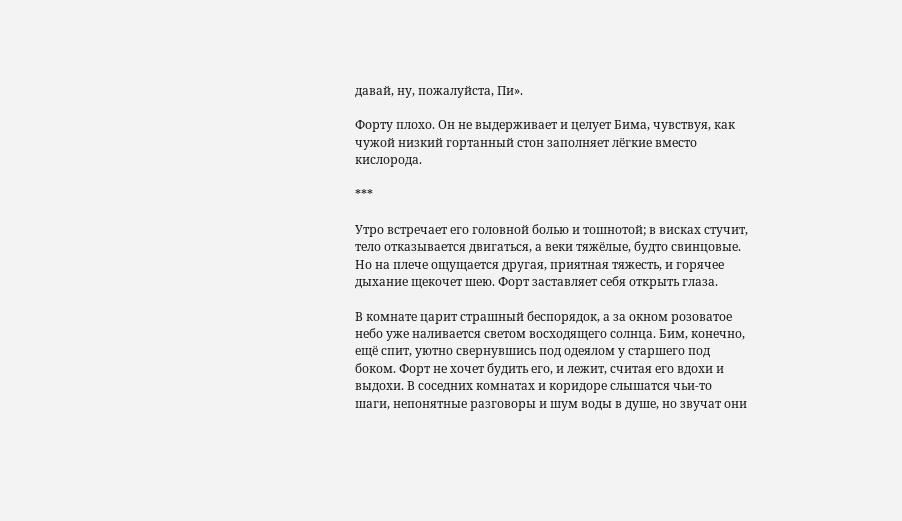давай, ну, пожалуйста, Пи».

Форту плохо. Он не выдерживает и целует Бима, чувствуя, как чужой низкий гортанный стон заполняет лёгкие вместо кислорода.

***

Утро встречает его головной болью и тошнотой; в висках стучит, тело отказывается двигаться, а веки тяжёлые, будто свинцовые. Но на плече ощущается другая, приятная тяжесть, и горячее дыхание щекочет шею. Форт заставляет себя открыть глаза.

В комнате царит страшный беспорядок, а за окном розоватое небо уже наливается светом восходящего солнца. Бим, конечно, ещё спит, уютно свернувшись под одеялом у старшего под боком. Форт не хочет будить его, и лежит, считая его вдохи и выдохи. В соседних комнатах и коридоре слышатся чьи-то шаги, непонятные разговоры и шум воды в душе, но звучат они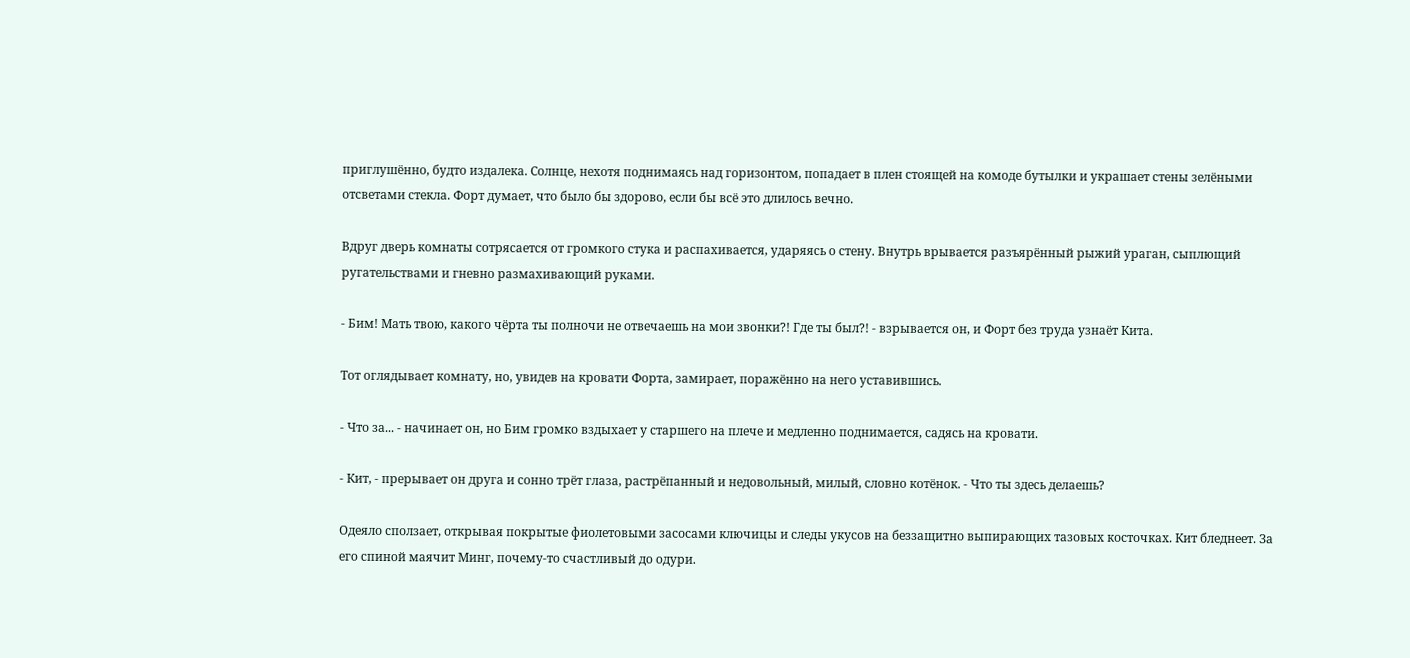приглушённо, будто издалека. Солнце, нехотя поднимаясь над горизонтом, попадает в плен стоящей на комоде бутылки и украшает стены зелёными отсветами стекла. Форт думает, что было бы здорово, если бы всё это длилось вечно.

Вдруг дверь комнаты сотрясается от громкого стука и распахивается, ударяясь о стену. Внутрь врывается разъярённый рыжий ураган, сыплющий ругательствами и гневно размахивающий руками.

- Бим! Мать твою, какого чёрта ты полночи не отвечаешь на мои звонки?! Где ты был?! - взрывается он, и Форт без труда узнаёт Кита.

Тот оглядывает комнату, но, увидев на кровати Форта, замирает, поражённо на него уставившись.

- Что за... - начинает он, но Бим громко вздыхает у старшего на плече и медленно поднимается, садясь на кровати.

- Кит, - прерывает он друга и сонно трёт глаза, растрёпанный и недовольный, милый, словно котёнок. - Что ты здесь делаешь?

Одеяло сползает, открывая покрытые фиолетовыми засосами ключицы и следы укусов на беззащитно выпирающих тазовых косточках. Кит бледнеет. За его спиной маячит Минг, почему-то счастливый до одури.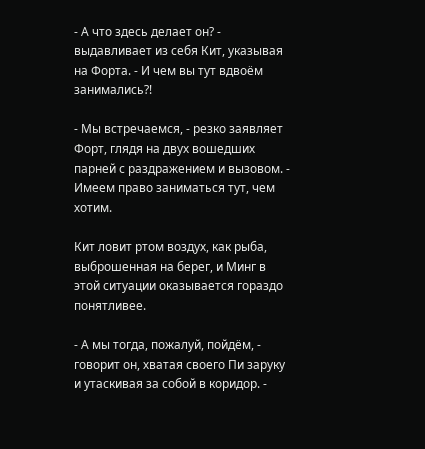- А что здесь делает он? - выдавливает из себя Кит, указывая на Форта. - И чем вы тут вдвоём занимались?!

- Мы встречаемся, - резко заявляет Форт, глядя на двух вошедших парней с раздражением и вызовом. - Имеем право заниматься тут, чем хотим.

Кит ловит ртом воздух, как рыба, выброшенная на берег, и Минг в этой ситуации оказывается гораздо понятливее.

- А мы тогда, пожалуй, пойдём, - говорит он, хватая своего Пи заруку и утаскивая за собой в коридор. -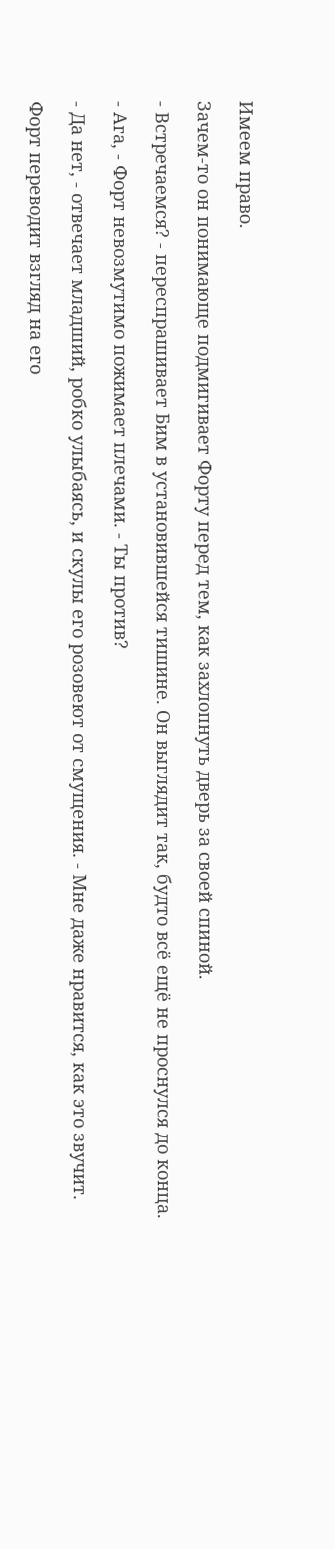Имеем право.

Зачем-то он понимающе подмигивает Форту перед тем, как захлопнуть дверь за своей спиной.

- Встречаемся? - переспрашивает Бим в установившейся тишине. Он выглядит так, будто всё ещё не проснулся до конца.

- Ага, - Форт невозмутимо пожимает плечами. - Ты против?

- Да нет, - отвечает младший, робко улыбаясь, и скулы его розовеют от смущения. - Мне даже нравится, как это звучит.

Форт переводит взгляд на его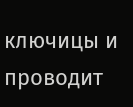ключицы и проводит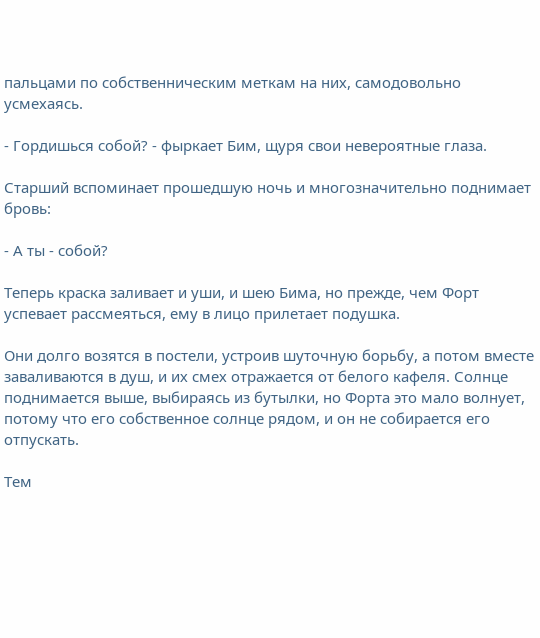пальцами по собственническим меткам на них, самодовольно усмехаясь.

- Гордишься собой? - фыркает Бим, щуря свои невероятные глаза.

Старший вспоминает прошедшую ночь и многозначительно поднимает бровь:

- А ты - собой?

Теперь краска заливает и уши, и шею Бима, но прежде, чем Форт успевает рассмеяться, ему в лицо прилетает подушка.

Они долго возятся в постели, устроив шуточную борьбу, а потом вместе заваливаются в душ, и их смех отражается от белого кафеля. Солнце поднимается выше, выбираясь из бутылки, но Форта это мало волнует, потому что его собственное солнце рядом, и он не собирается его отпускать.

Тем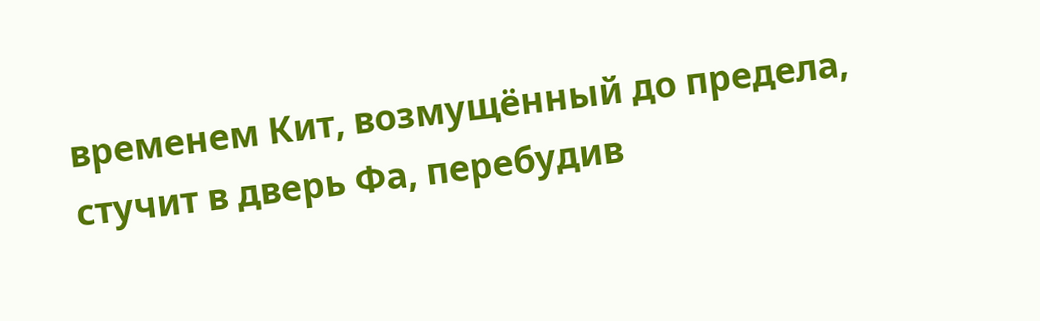временем Кит, возмущённый до предела, стучит в дверь Фа, перебудив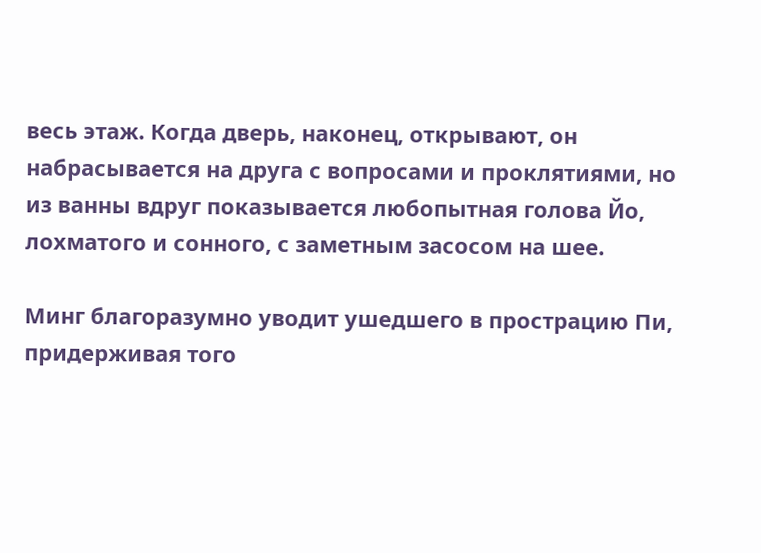весь этаж. Когда дверь, наконец, открывают, он набрасывается на друга с вопросами и проклятиями, но из ванны вдруг показывается любопытная голова Йо, лохматого и сонного, с заметным засосом на шее.

Минг благоразумно уводит ушедшего в прострацию Пи, придерживая того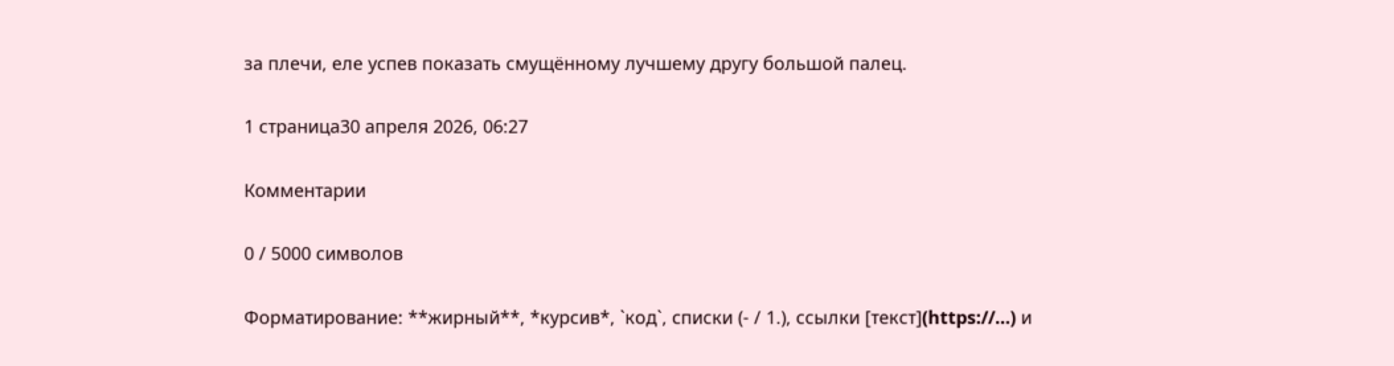за плечи, еле успев показать смущённому лучшему другу большой палец.

1 страница30 апреля 2026, 06:27

Комментарии

0 / 5000 символов

Форматирование: **жирный**, *курсив*, `код`, списки (- / 1.), ссылки [текст](https://…) и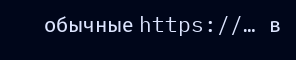обычные https://… в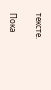тексте.

Пока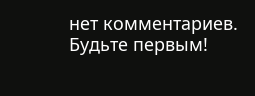нет комментариев. Будьте первым!